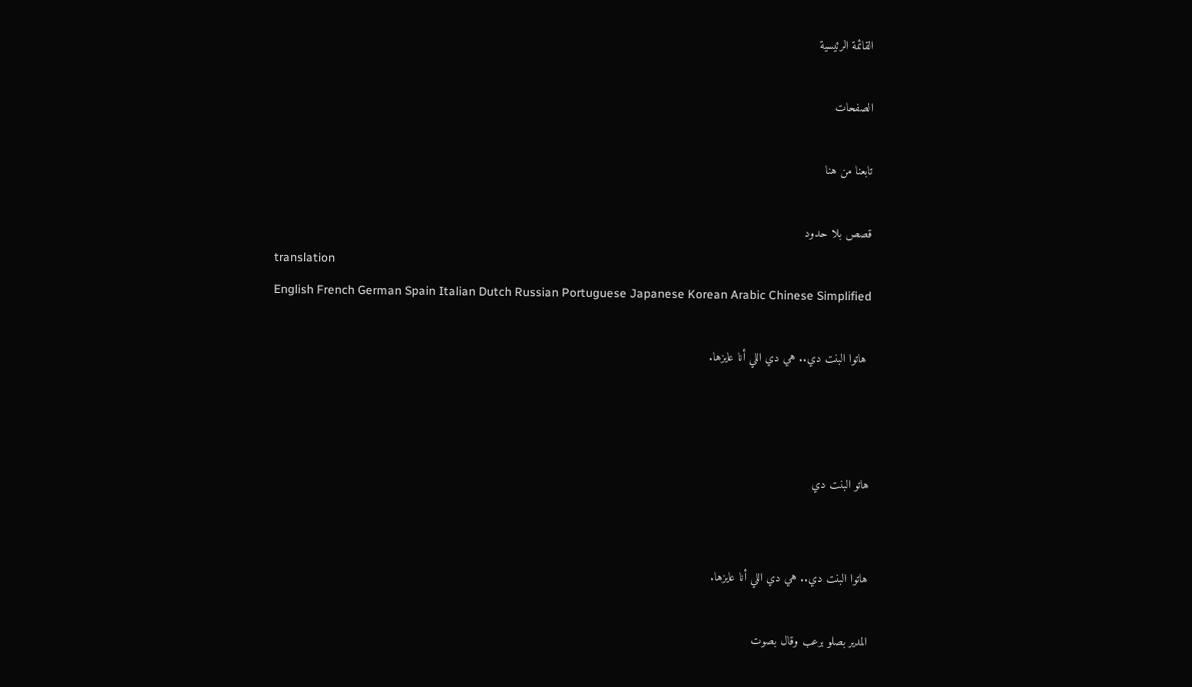القائمة الرئيسية

الصفحات

تابعنا من هنا

قصص بلا حدود
translation
English French German Spain Italian Dutch Russian Portuguese Japanese Korean Arabic Chinese Simplified

 هاتوا البنت دي.. هي دي اللي أنا عايزها.



هاتو البنت دي


هاتوا البنت دي.. هي دي اللي أنا عايزها.

المدير بصلو برعب وقال بصوت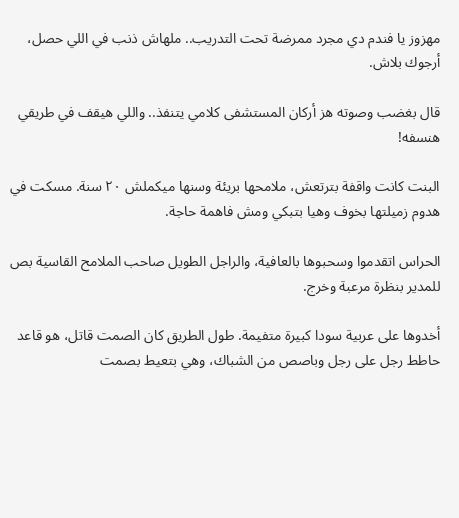مهزوز يا فندم دي مجرد ممرضة تحت التدريب.. ملهاش ذنب في اللي حصل، أرجوك بلاش.

قال بغضب وصوته هز أركان المستشفى كلامي يتنفذ.. واللي هيقف في طريقي هنسفه!

البنت كانت واقفة بترتعش، ملامحها بريئة وسنها ميكملش ٢٠ سنة. مسكت في هدوم زميلتها بخوف وهيا بتبكي ومش فاهمة حاجة.

الحراس اتقدموا وسحبوها بالعافية، والراجل الطويل صاحب الملامح القاسية بص للمدير بنظرة مرعبة وخرج.

أخدوها على عربية سودا كبيرة متفيمة. طول الطريق كان الصمت قاتل، هو قاعد حاطط رجل على رجل وباصص من الشباك، وهي بتعيط بصمت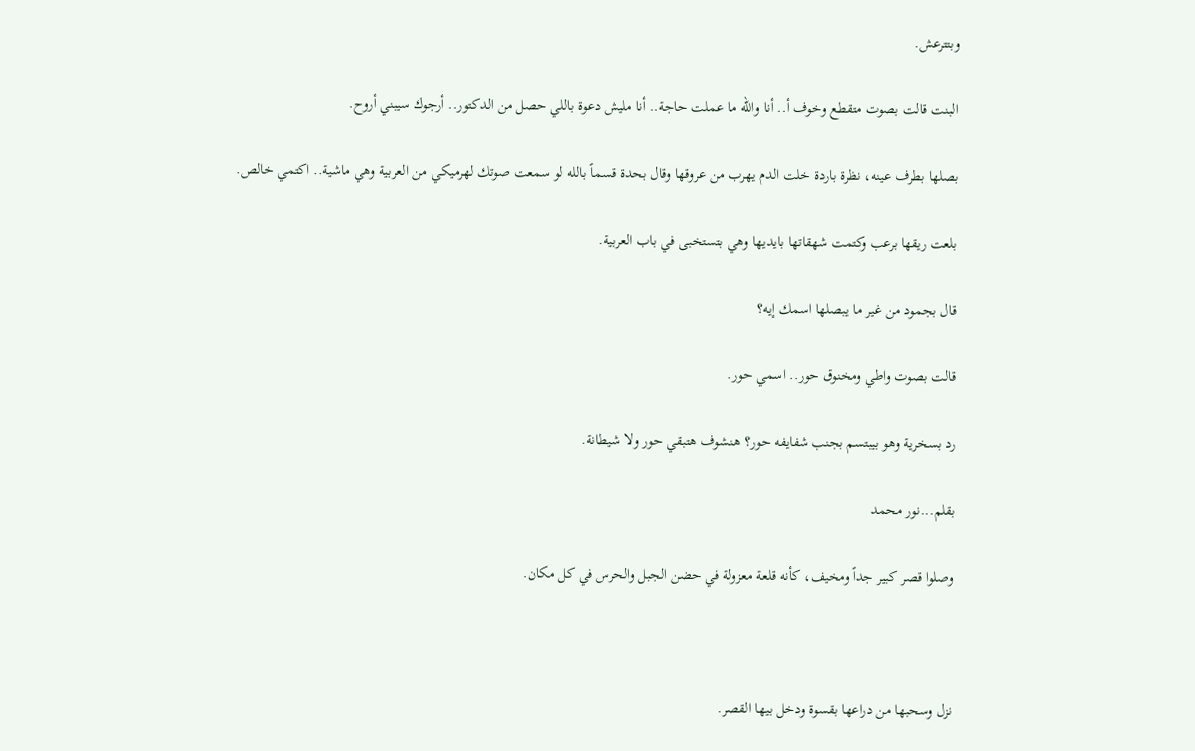وبتترعش.

البنت قالت بصوت متقطع وخوف أ.. أنا والله ما عملت حاجة.. أنا مليش دعوة باللي حصل من الدكتور.. أرجوك سيبني أروح.

بصلها بطرف عينه، نظرة باردة خلت الدم يهرب من عروقها وقال بحدة قسماً بالله لو سمعت صوتك لهرميكي من العربية وهي ماشية.. اكتمي خالص.

بلعت ريقها برعب وكتمت شهقاتها بايديها وهي بتستخبى في باب العربية.

قال بجمود من غير ما يبصلها اسمك إيه؟

قالت بصوت واطي ومخنوق حور.. اسمي حور.

رد بسخرية وهو بيبتسم بجنب شفايفه حور؟ هنشوف هتبقي حور ولا شيطانة.

بقلم...نور محمد

وصلوا قصر كبير جداً ومخيف، كأنه قلعة معزولة في حضن الجبل والحرس في كل مكان.



نزل وسحبها من دراعها بقسوة ودخل بيها القصر.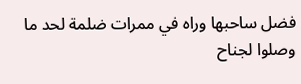فضل ساحبها وراه في ممرات ضلمة لحد ما وصلوا لجناح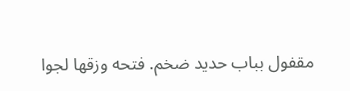مقفول بباب حديد ضخم. فتحه وزقها لجوا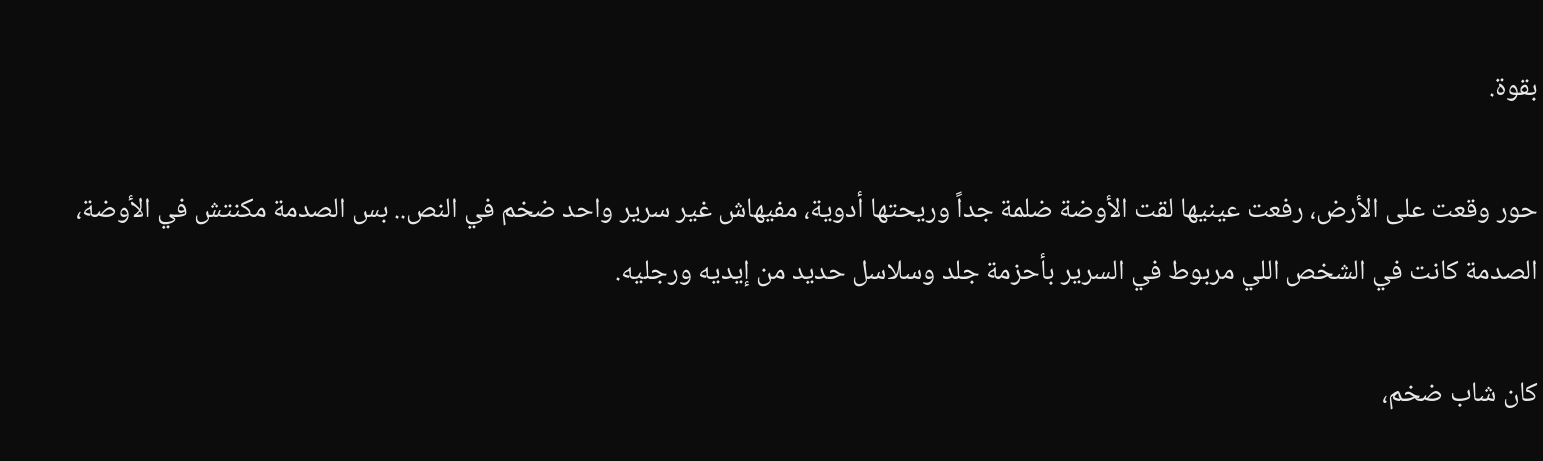بقوة.

حور وقعت على الأرض، رفعت عينيها لقت الأوضة ضلمة جداً وريحتها أدوية، مفيهاش غير سرير واحد ضخم في النص.. بس الصدمة مكنتش في الأوضة، الصدمة كانت في الشخص اللي مربوط في السرير بأحزمة جلد وسلاسل حديد من إيديه ورجليه.

كان شاب ضخم،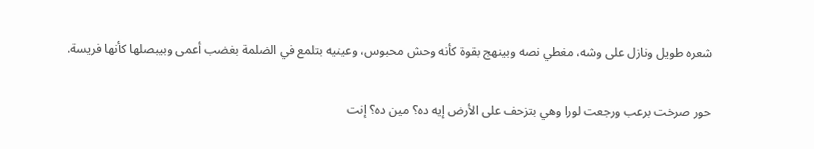شعره طويل ونازل على وشه، مغطي نصه وبينهج بقوة كأنه وحش محبوس، وعينيه بتلمع في الضلمة بغضب أعمى وبيبصلها كأنها فريسة.

حور صرخت برعب ورجعت لورا وهي بتزحف على الأرض إيه ده؟ مين ده؟ إنت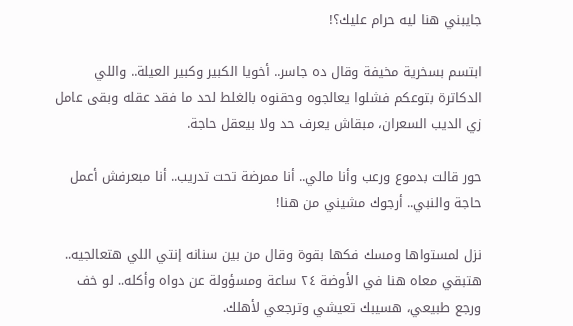جايبني هنا ليه حرام عليك؟!

ابتسم بسخرية مخيفة وقال ده جاسر.. أخويا الكبير وكبير العيلة.. واللي الدكاترة بتوعكم فشلوا يعالجوه وحقنوه بالغلط لحد ما فقد عقله وبقى عامل زي الديب السعران، مبقاش يعرف حد ولا بيعقل حاجة.

حور قالت بدموع ورعب وأنا مالي.. أنا ممرضة تحت تدريب.. أنا مبعرفش أعمل حاجة والنبي.. أرجوك مشيني من هنا!

نزل لمستواها ومسك فكها بقوة وقال من بين سنانه إنتي اللي هتعالجيه.. هتبقي معاه هنا في الأوضة ٢٤ ساعة ومسؤولة عن دواه وأكله.. لو خف ورجع طبيعي، هسيبك تعيشي وترجعي لأهلك.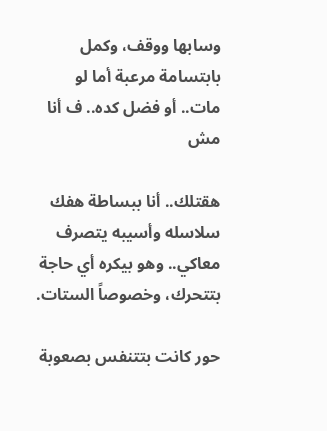وسابها ووقف، وكمل بابتسامة مرعبة أما لو مات.. أو فضل كده.. ف أنا مش

هقتلك.. أنا ببساطة هفك سلاسله وأسيبه يتصرف معاكي.. وهو بيكره أي حاجة بتتحرك، وخصوصاً الستات.

حور كانت بتتنفس بصعوبة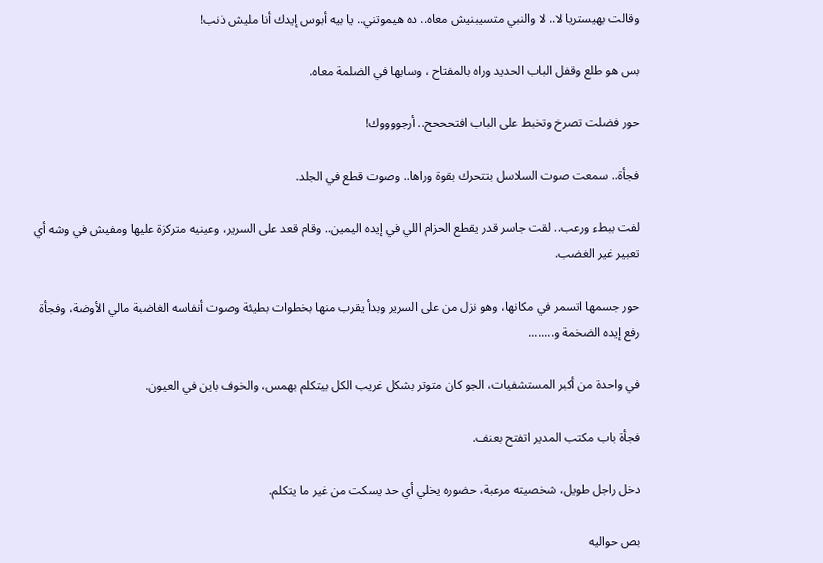وقالت بهيستريا لا.. لا والنبي متسيبنيش معاه.. ده هيموتني.. يا بيه أبوس إيدك أنا مليش ذنب!

بس هو طلع وقفل الباب الحديد وراه بالمفتاح ، وسابها في الضلمة معاه.

حور فضلت تصرخ وتخبط على الباب افتحححح.. أرجووووك!

فجأة.. سمعت صوت السلاسل بتتحرك بقوة وراها.. وصوت قطع في الجلد.

لفت ببطء ورعب.. لقت جاسر قدر يقطع الحزام اللي في إيده اليمين.. وقام قعد على السرير، وعينيه متركزة عليها ومفيش في وشه أي تعبير غير الغضب.

حور جسمها اتسمر في مكانها، وهو نزل من على السرير وبدأ يقرب منها بخطوات بطيئة وصوت أنفاسه الغاضبة مالي الأوضة، وفجأة رفع إيده الضخمة و........

في واحدة من أكبر المستشفيات، الجو كان متوتر بشكل غريب الكل بيتكلم بهمس، والخوف باين في العيون.

فجأة باب مكتب المدير اتفتح بعنف.

دخل راجل طويل، شخصيته مرعبة، حضوره يخلي أي حد يسكت من غير ما يتكلم.

بص حواليه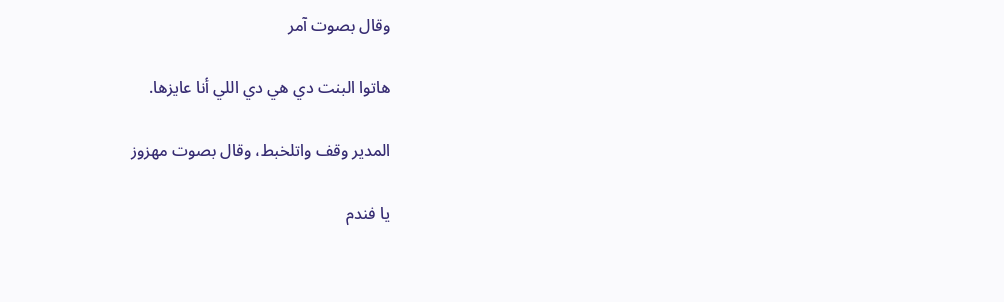وقال بصوت آمر

هاتوا البنت دي هي دي اللي أنا عايزها.

المدير وقف واتلخبط، وقال بصوت مهزوز

يا فندم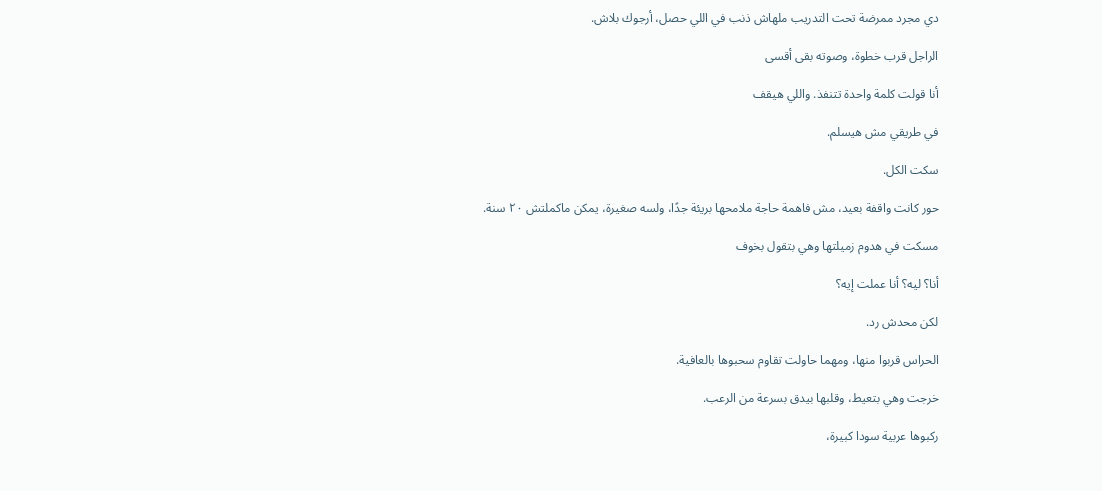دي مجرد ممرضة تحت التدريب ملهاش ذنب في اللي حصل، أرجوك بلاش.

الراجل قرب خطوة، وصوته بقى أقسى

أنا قولت كلمة واحدة تتنفذ. واللي هيقف

في طريقي مش هيسلم.

سكت الكل.

حور كانت واقفة بعيد، مش فاهمة حاجة ملامحها بريئة جدًا، ولسه صغيرة، يمكن ماكملتش ٢٠ سنة.

مسكت في هدوم زميلتها وهي بتقول بخوف

أنا؟ ليه؟ أنا عملت إيه؟

لكن محدش رد.

الحراس قربوا منها، ومهما حاولت تقاوم سحبوها بالعافية.

خرجت وهي بتعيط، وقلبها بيدق بسرعة من الرعب.

ركبوها عربية سودا كبيرة،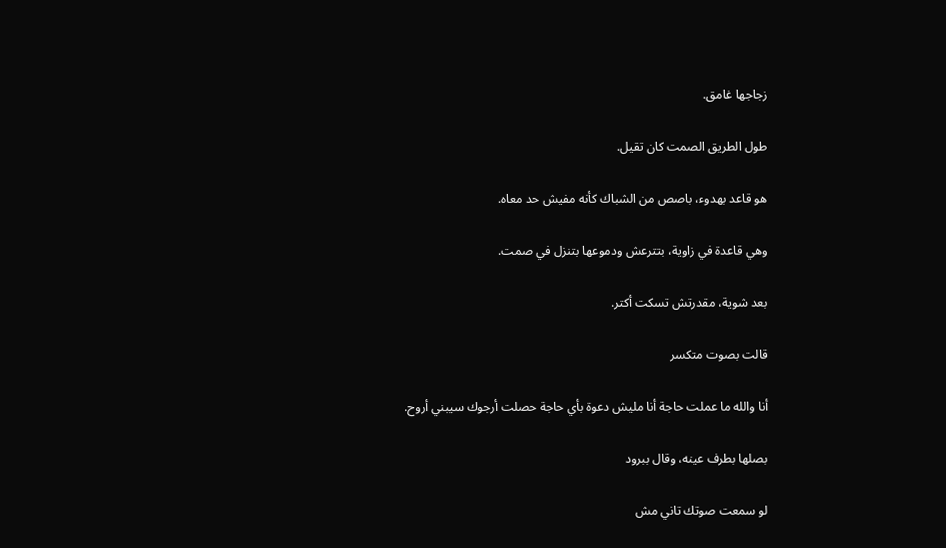زجاجها غامق.

طول الطريق الصمت كان تقيل.

هو قاعد بهدوء، باصص من الشباك كأنه مفيش حد معاه.

وهي قاعدة في زاوية، بتترعش ودموعها بتنزل في صمت.

بعد شوية، مقدرتش تسكت أكتر.

قالت بصوت متكسر

أنا والله ما عملت حاجة أنا مليش دعوة بأي حاجة حصلت أرجوك سيبني أروح.

بصلها بطرف عينه، وقال ببرود

لو سمعت صوتك تاني مش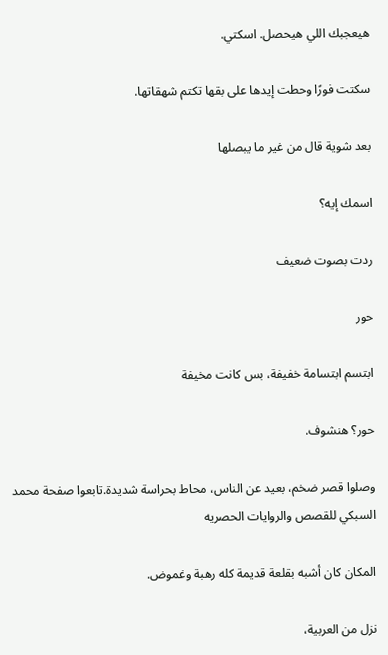هيعجبك اللي هيحصل. اسكتي.

سكتت فورًا وحطت إيدها على بقها تكتم شهقاتها.

بعد شوية قال من غير ما يبصلها

اسمك إيه؟

ردت بصوت ضعيف

حور

ابتسم ابتسامة خفيفة، بس كانت مخيفة

حور؟ هنشوف.

وصلوا قصر ضخم، بعيد عن الناس، محاط بحراسة شديدة.تابعوا صفحة محمد السبكي للقصص والروايات الحصريه

المكان كان أشبه بقلعة قديمة كله رهبة وغموض.

نزل من العربية،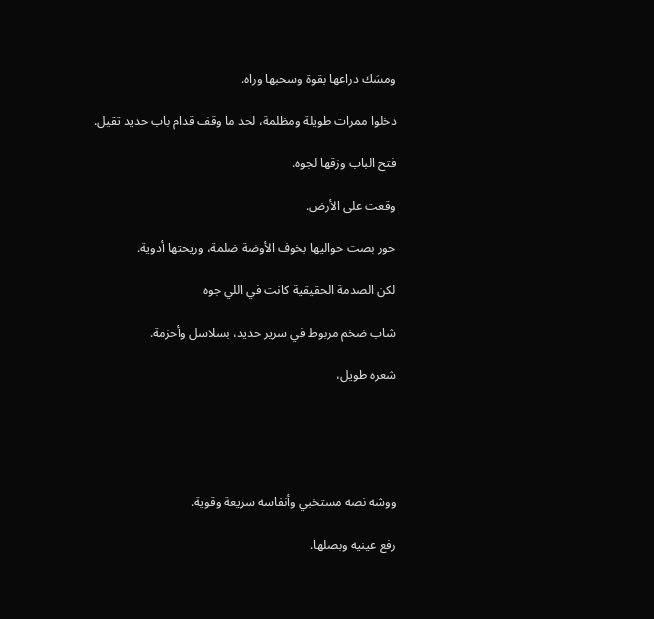ومسَك دراعها بقوة وسحبها وراه.

دخلوا ممرات طويلة ومظلمة، لحد ما وقف قدام باب حديد تقيل.

فتح الباب وزقها لجوه.

وقعت على الأرض.

حور بصت حواليها بخوف الأوضة ضلمة، وريحتها أدوية.

لكن الصدمة الحقيقية كانت في اللي جوه

شاب ضخم مربوط في سرير حديد، بسلاسل وأحزمة.

شعره طويل،





ووشه نصه مستخبي وأنفاسه سريعة وقوية.

رفع عينيه وبصلها.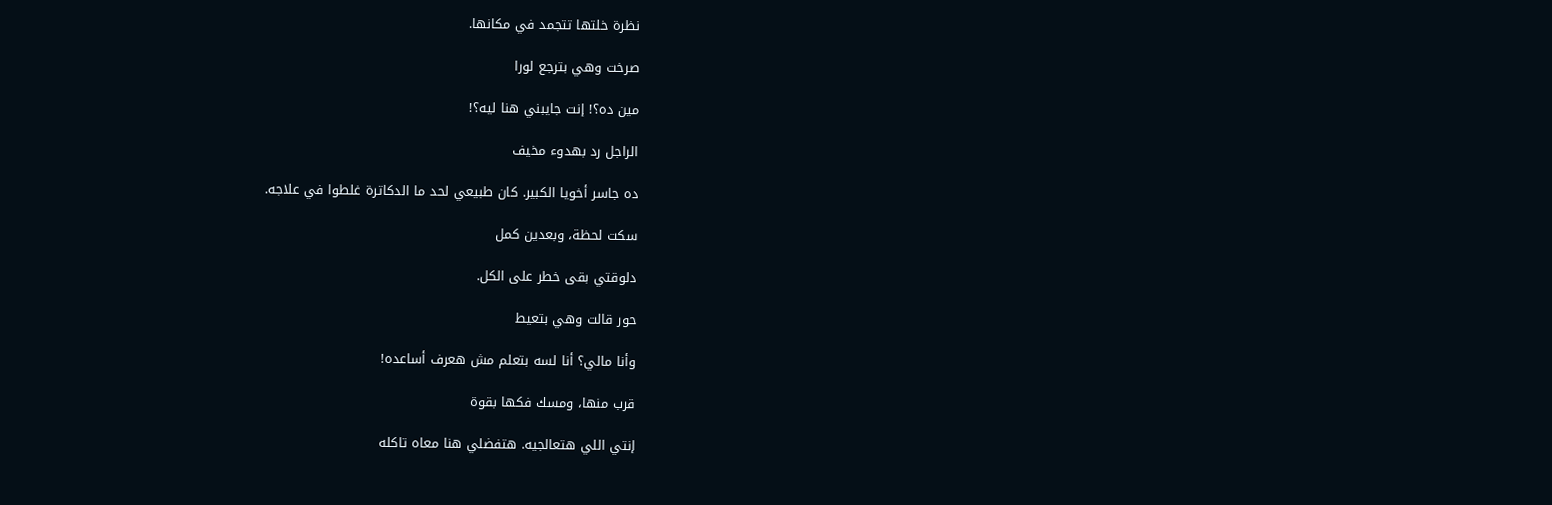نظرة خلتها تتجمد في مكانها.

صرخت وهي بترجع لورا

مين ده؟! إنت جايبني هنا ليه؟!

الراجل رد بهدوء مخيف

ده جاسر أخويا الكبير. كان طبيعي لحد ما الدكاترة غلطوا في علاجه.

سكت لحظة، وبعدين كمل

دلوقتي بقى خطر على الكل.

حور قالت وهي بتعيط

وأنا مالي؟ أنا لسه بتعلم مش هعرف أساعده!

قرب منها، ومسك فكها بقوة

إنتي اللي هتعالجيه. هتفضلي هنا معاه تاكله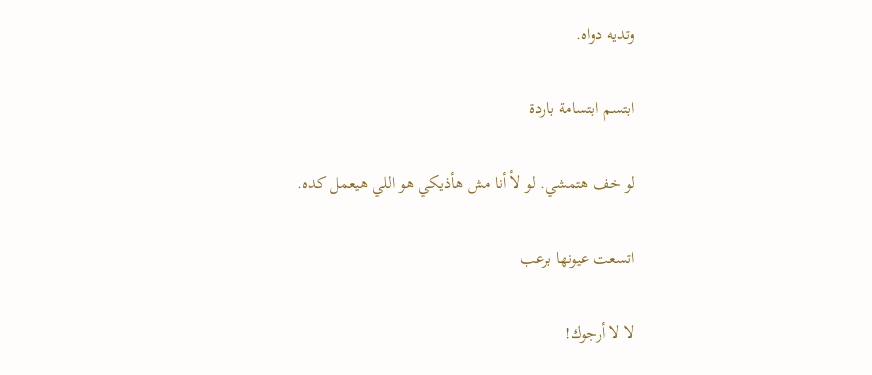وتديه دواه.

ابتسم ابتسامة باردة

لو خف هتمشي. لو لأ أنا مش هأذيكي هو اللي هيعمل كده.

اتسعت عيونها برعب

لا لا أرجوك!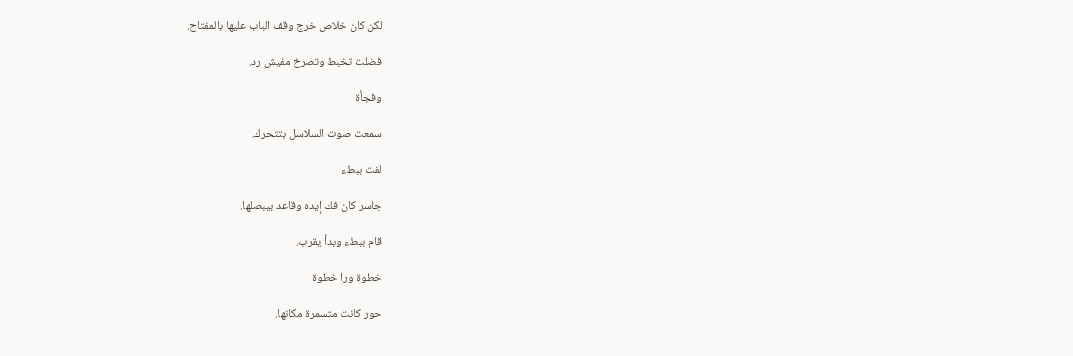لكن كان خلاص خرج وقف الباب عليها بالمفتاح.

فضلت تخبط وتصرخ مفيش رد.

وفجأة

سمعت صوت السلاسل بتتحرك.

لفت ببطء

جاسر كان فك إيده وقاعد بيبصلها.

قام ببطء وبدأ يقرب.

خطوة ورا خطوة

حور كانت متسمرة مكانها.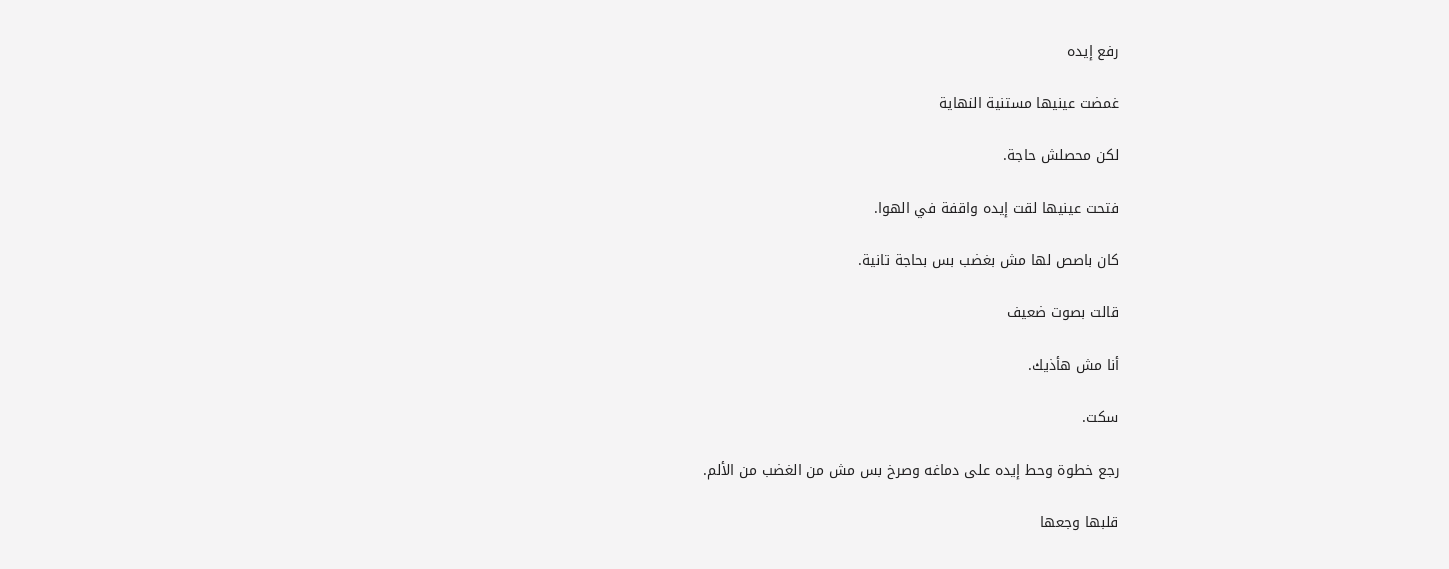رفع إيده

غمضت عينيها مستنية النهاية

لكن محصلش حاجة.

فتحت عينيها لقت إيده واقفة في الهوا.

كان باصص لها مش بغضب بس بحاجة تانية.

قالت بصوت ضعيف

أنا مش هأذيك.

سكت.

رجع خطوة وحط إيده على دماغه وصرخ بس مش من الغضب من الألم.

قلبها وجعها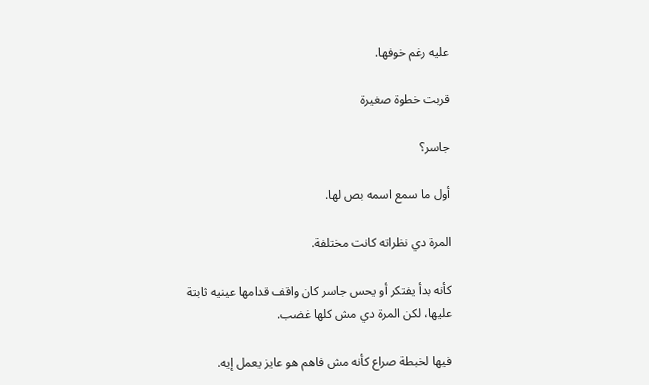عليه رغم خوفها.

قربت خطوة صغيرة

جاسر؟

أول ما سمع اسمه بص لها.

المرة دي نظراته كانت مختلفة.

كأنه بدأ يفتكر أو يحس جاسر كان واقف قدامها عينيه ثابتة عليها، لكن المرة دي مش كلها غضب.

فيها لخبطة صراع كأنه مش فاهم هو عايز يعمل إيه.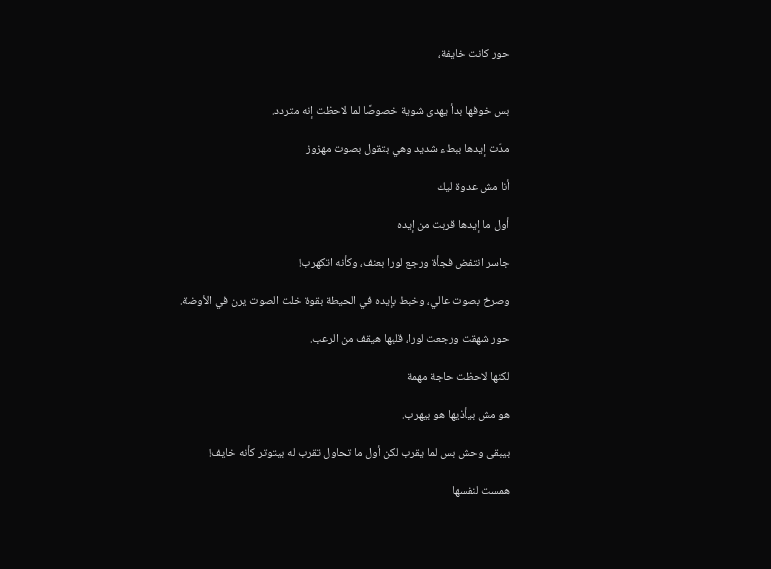حور كانت خايفة،


بس خوفها بدأ يهدى شوية خصوصًا لما لاحظت إنه متردد.

مدّت إيدها ببطء شديد وهي بتقول بصوت مهزوز

أنا مش عدوة ليك

أول ما إيدها قربت من إيده

جاسر انتفض فجأة ورجع لورا بعنف، وكأنه اتكهرب!

وصرخ بصوت عالي، وخبط بإيده في الحيطة بقوة خلت الصوت يرن في الأوضة.

حور شهقت ورجعت لورا، قلبها هيقف من الرعب.

لكنها لاحظت حاجة مهمة

هو مش بيأذيها هو بيهرب.

بيبقى وحش بس لما يقرب لكن أول ما تحاول تقرب له بيتوتر كأنه خايف!

همست لنفسها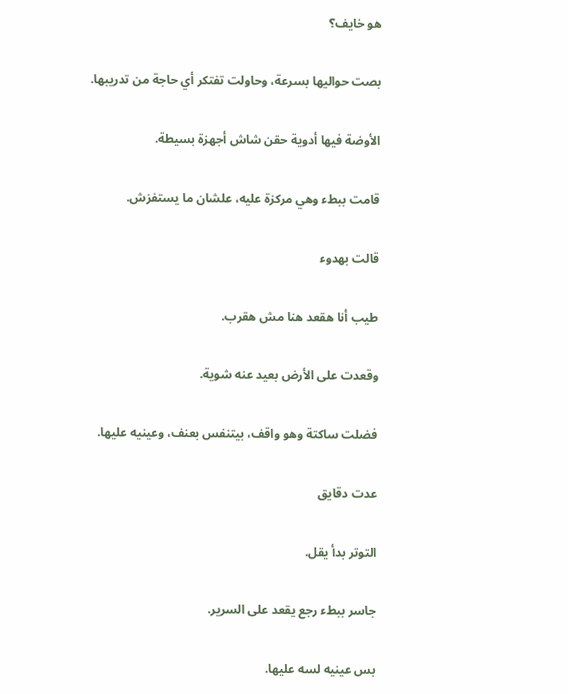هو خايف؟

بصت حواليها بسرعة، وحاولت تفتكر أي حاجة من تدريبها.

الأوضة فيها أدوية حقن شاش أجهزة بسيطة.

قامت ببطء وهي مركزة عليه، علشان ما يستفزش.

قالت بهدوء

طيب أنا هقعد هنا مش هقرب.

وقعدت على الأرض بعيد عنه شوية.

فضلت ساكتة وهو واقف، بيتنفس بعنف، وعينيه عليها.

عدت دقايق

التوتر بدأ يقل.

جاسر ببطء رجع يقعد على السرير.

بس عينيه لسه عليها.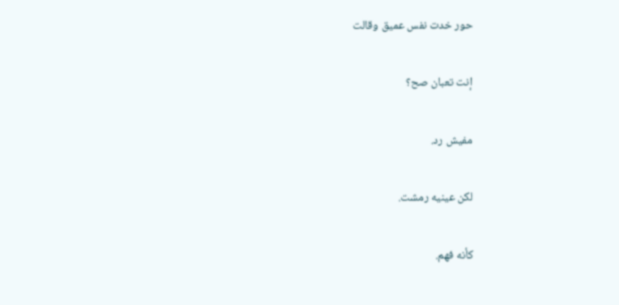حور خدت نفس عميق وقالت

إنت تعبان صح؟

مفيش رد.

لكن عينيه رمشت.

كأنه فهم.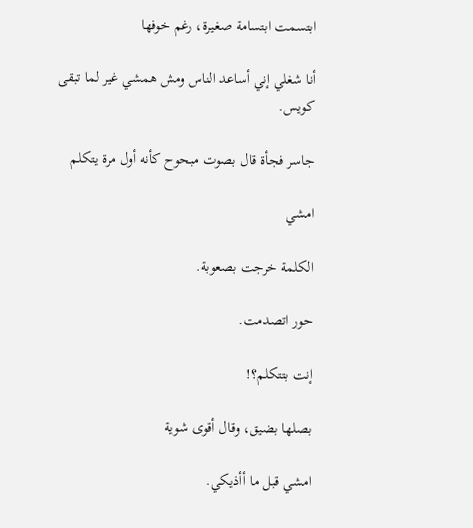ابتسمت ابتسامة صغيرة، رغم خوفها

أنا شغلي إني أساعد الناس ومش همشي غير لما تبقى كويس.

جاسر فجأة قال بصوت مبحوح كأنه أول مرة يتكلم

امشي

الكلمة خرجت بصعوبة.

حور اتصدمت.

إنت بتتكلم؟!

بصلها بضيق، وقال أقوى شوية

امشي قبل ما أأذيكي.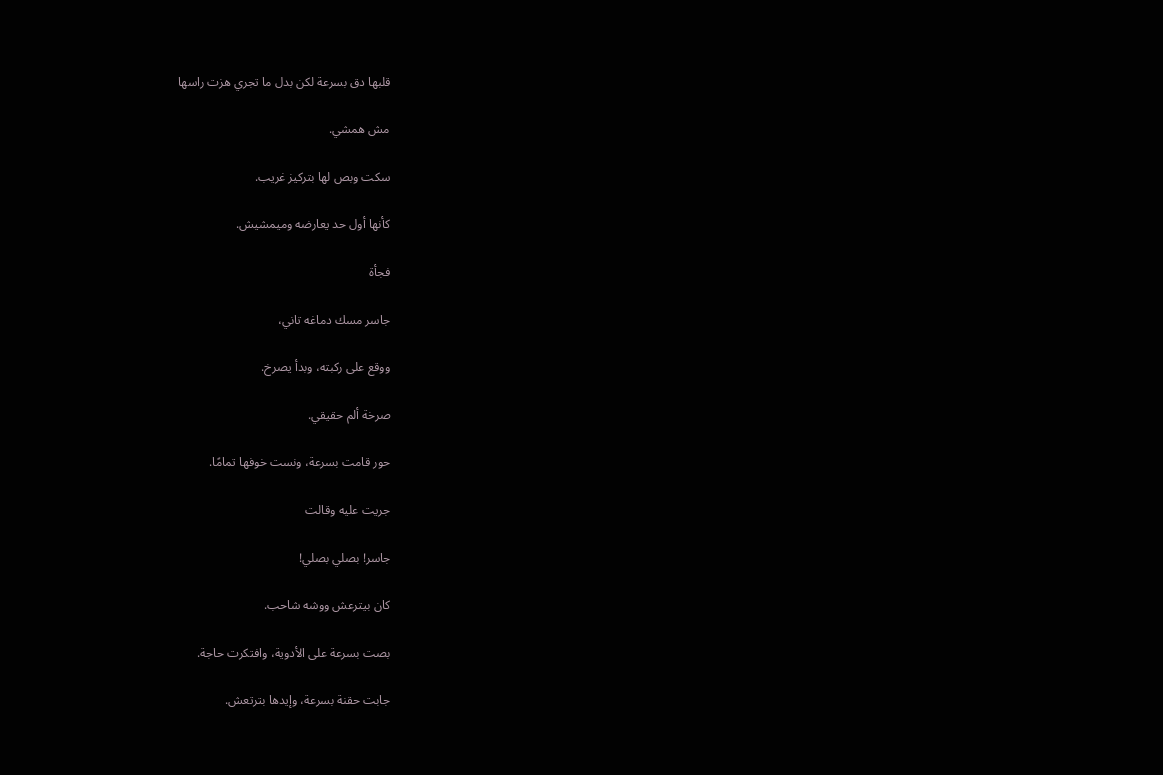قلبها دق بسرعة لكن بدل ما تجري هزت راسها

مش همشي.

سكت وبص لها بتركيز غريب.

كأنها أول حد يعارضه وميمشيش.

فجأة

جاسر مسك دماغه تاني،

ووقع على ركبته، وبدأ يصرخ.

صرخة ألم حقيقي.

حور قامت بسرعة، ونست خوفها تمامًا.

جريت عليه وقالت

جاسر! بصلي بصلي!

كان بيترعش ووشه شاحب.

بصت بسرعة على الأدوية، وافتكرت حاجة.

جابت حقنة بسرعة، وإيدها بترتعش.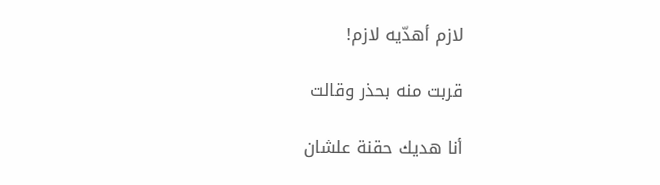لازم أهدّيه لازم!

قربت منه بحذر وقالت

أنا هديك حقنة علشان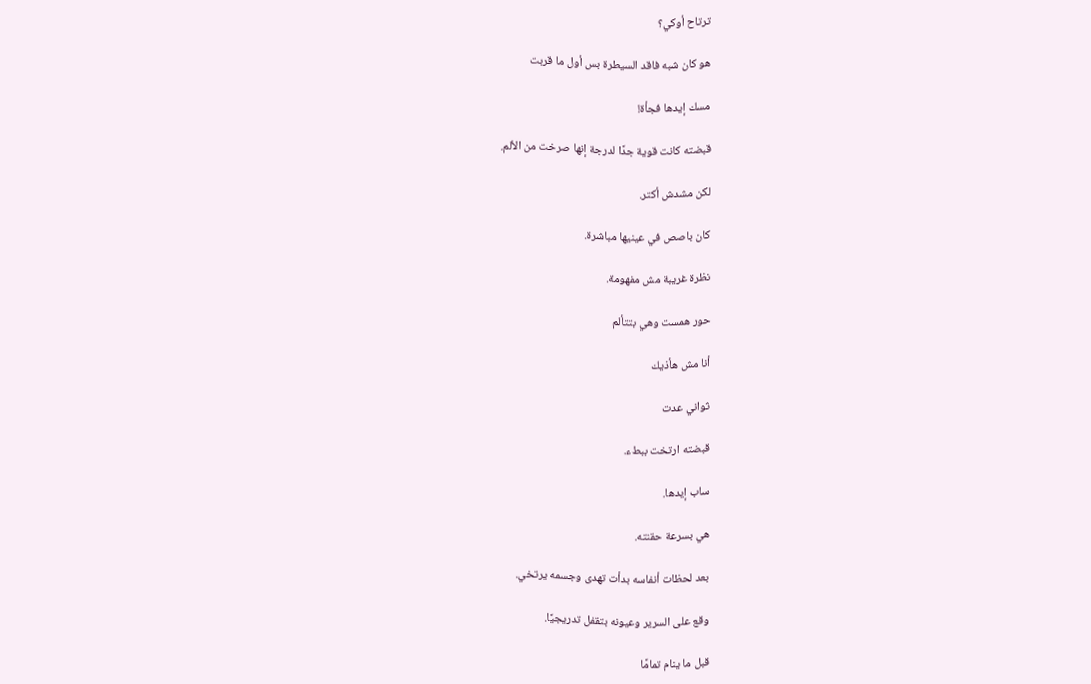ترتاح أوكي؟

هو كان شبه فاقد السيطرة بس أول ما قربت

مسك إيدها فجأة!

قبضته كانت قوية جدًا لدرجة إنها صرخت من الألم.

لكن مشدش أكتر.

كان باصص في عينيها مباشرة.

نظرة غريبة مش مفهومة.

حور همست وهي بتتألم

أنا مش هأذيك

ثواني عدت

قبضته ارتخت ببطء.

ساب إيدها.

هي بسرعة حقنته.

بعد لحظات أنفاسه بدأت تهدى وجسمه يرتخي.

وقع على السرير وعيونه بتقفل تدريجيًا.

قبل ما ينام تمامًا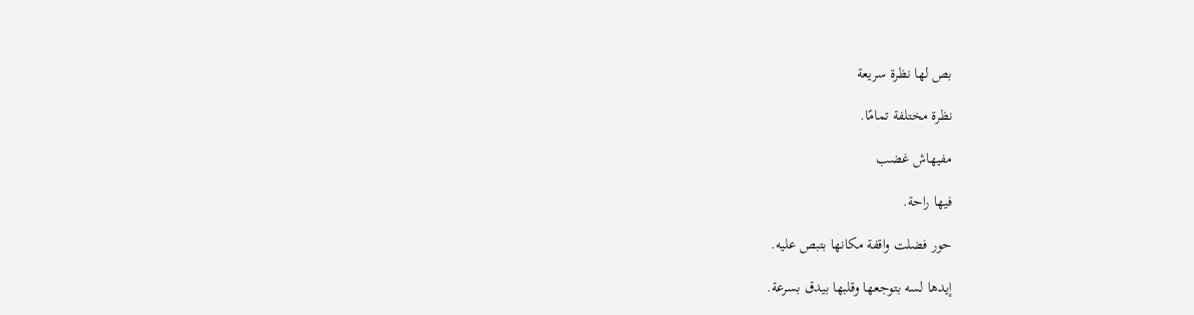بص لها نظرة سريعة

نظرة مختلفة تمامًا.

مفيهاش غضب

فيها راحة.

حور فضلت واقفة مكانها بتبص عليه.

إيدها لسه بتوجعها وقلبها بيدق بسرعة.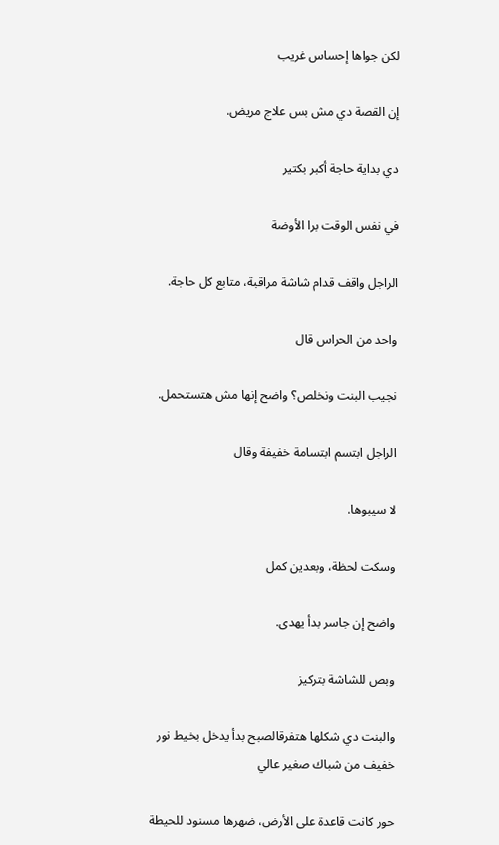لكن جواها إحساس غريب

إن القصة دي مش بس علاج مريض.

دي بداية حاجة أكبر بكتير

في نفس الوقت برا الأوضة

الراجل واقف قدام شاشة مراقبة، متابع كل حاجة.

واحد من الحراس قال

نجيب البنت ونخلص؟ واضح إنها مش هتستحمل.

الراجل ابتسم ابتسامة خفيفة وقال

لا سيبوها.

وسكت لحظة، وبعدين كمل

واضح إن جاسر بدأ يهدى.

وبص للشاشة بتركيز

والبنت دي شكلها هتفرقالصبح بدأ يدخل بخيط نور خفيف من شباك صغير عالي

حور كانت قاعدة على الأرض، ضهرها مسنود للحيطة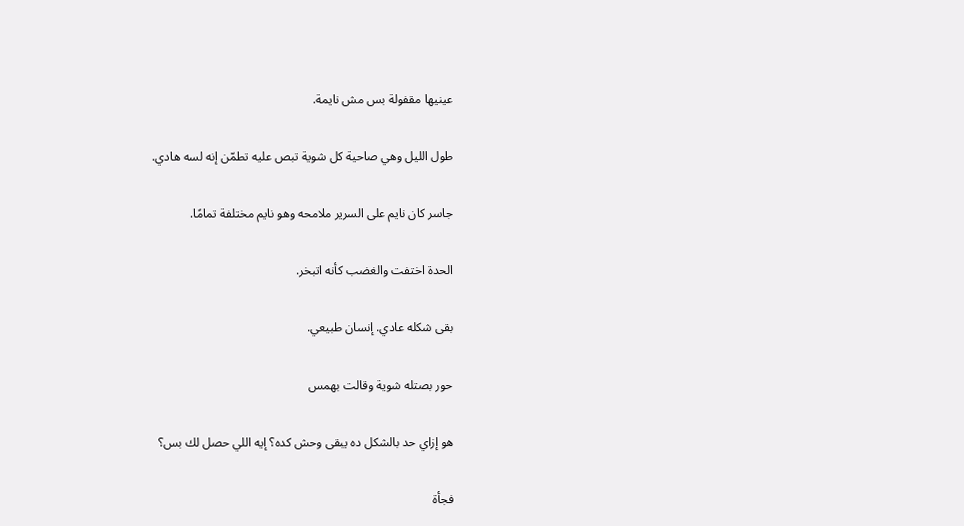عينيها مقفولة بس مش نايمة.

طول الليل وهي صاحية كل شوية تبص عليه تطمّن إنه لسه هادي.

جاسر كان نايم على السرير ملامحه وهو نايم مختلفة تمامًا.

الحدة اختفت والغضب كأنه اتبخر.

بقى شكله عادي. إنسان طبيعي.

حور بصتله شوية وقالت بهمس

هو إزاي حد بالشكل ده يبقى وحش كده؟ إيه اللي حصل لك بس؟

فجأة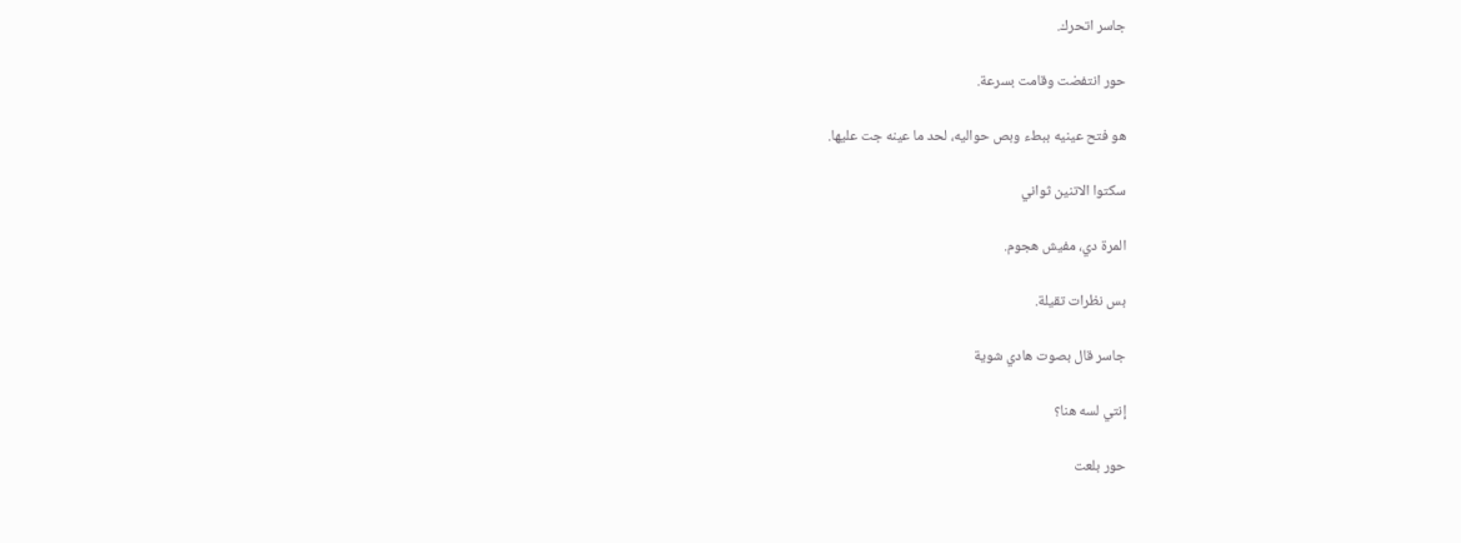جاسر اتحرك.

حور انتفضت وقامت بسرعة.

هو فتح عينيه ببطء وبص حواليه، لحد ما عينه جت عليها.

سكتوا الاتنين ثواني

المرة دي، مفيش هجوم.

بس نظرات تقيلة.

جاسر قال بصوت هادي شوية

إنتي لسه هنا؟

حور بلعت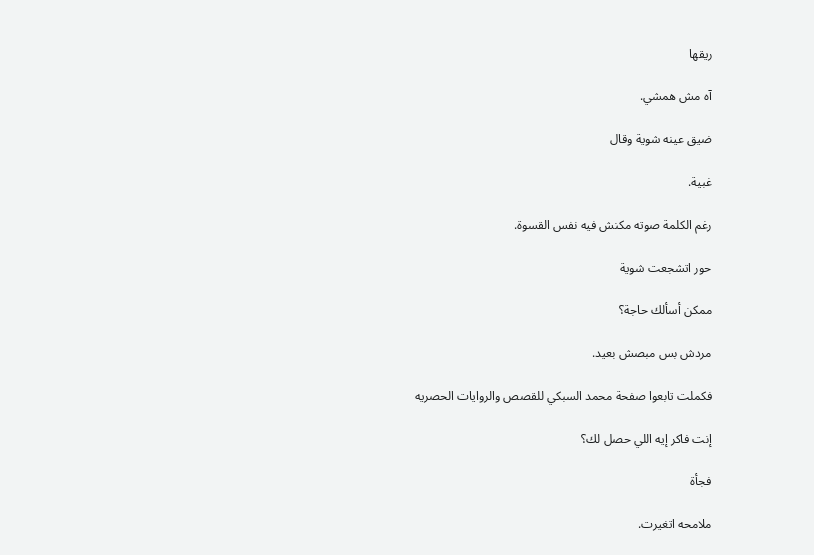ريقها

آه مش همشي.

ضيق عينه شوية وقال

غبية.

رغم الكلمة صوته مكنش فيه نفس القسوة.

حور اتشجعت شوية

ممكن أسألك حاجة؟

مردش بس مبصش بعيد.

فكملت تابعوا صفحة محمد السبكي للقصص والروايات الحصريه

إنت فاكر إيه اللي حصل لك؟

فجأة

ملامحه اتغيرت.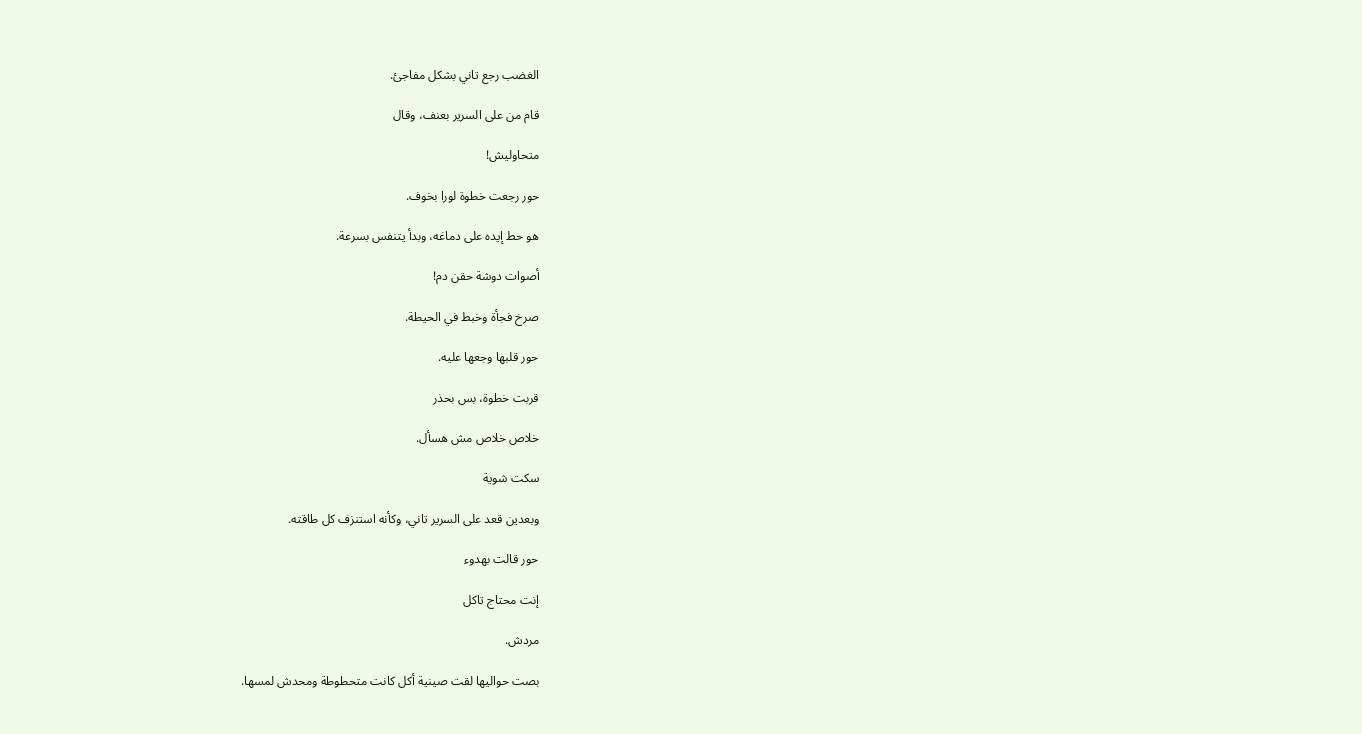الغضب رجع تاني بشكل مفاجئ.

قام من على السرير بعنف، وقال

متحاوليش!

حور رجعت خطوة لورا بخوف.

هو حط إيده على دماغه، وبدأ يتنفس بسرعة.

أصوات دوشة حقن دم!

صرخ فجأة وخبط في الحيطة.

حور قلبها وجعها عليه.

قربت خطوة، بس بحذر

خلاص خلاص مش هسأل.

سكت شوية

وبعدين قعد على السرير تاني، وكأنه استنزف كل طاقته.

حور قالت بهدوء

إنت محتاج تاكل

مردش.

بصت حواليها لقت صينية أكل كانت متحطوطة ومحدش لمسها.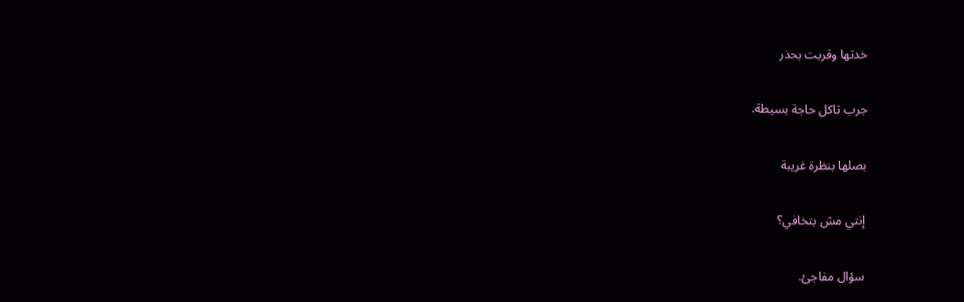خدتها وقربت بحذر

جرب تاكل حاجة بسيطة.

بصلها بنظرة غريبة

إنتي مش بتخافي؟

سؤال مفاجئ.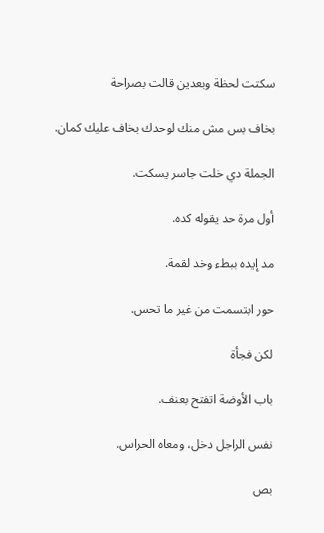سكتت لحظة وبعدين قالت بصراحة

بخاف بس مش منك لوحدك بخاف عليك كمان.

الجملة دي خلت جاسر يسكت.

أول مرة حد يقوله كده.

مد إيده ببطء وخد لقمة.

حور ابتسمت من غير ما تحس.

لكن فجأة

باب الأوضة اتفتح بعنف.

نفس الراجل دخل، ومعاه الحراس.

بص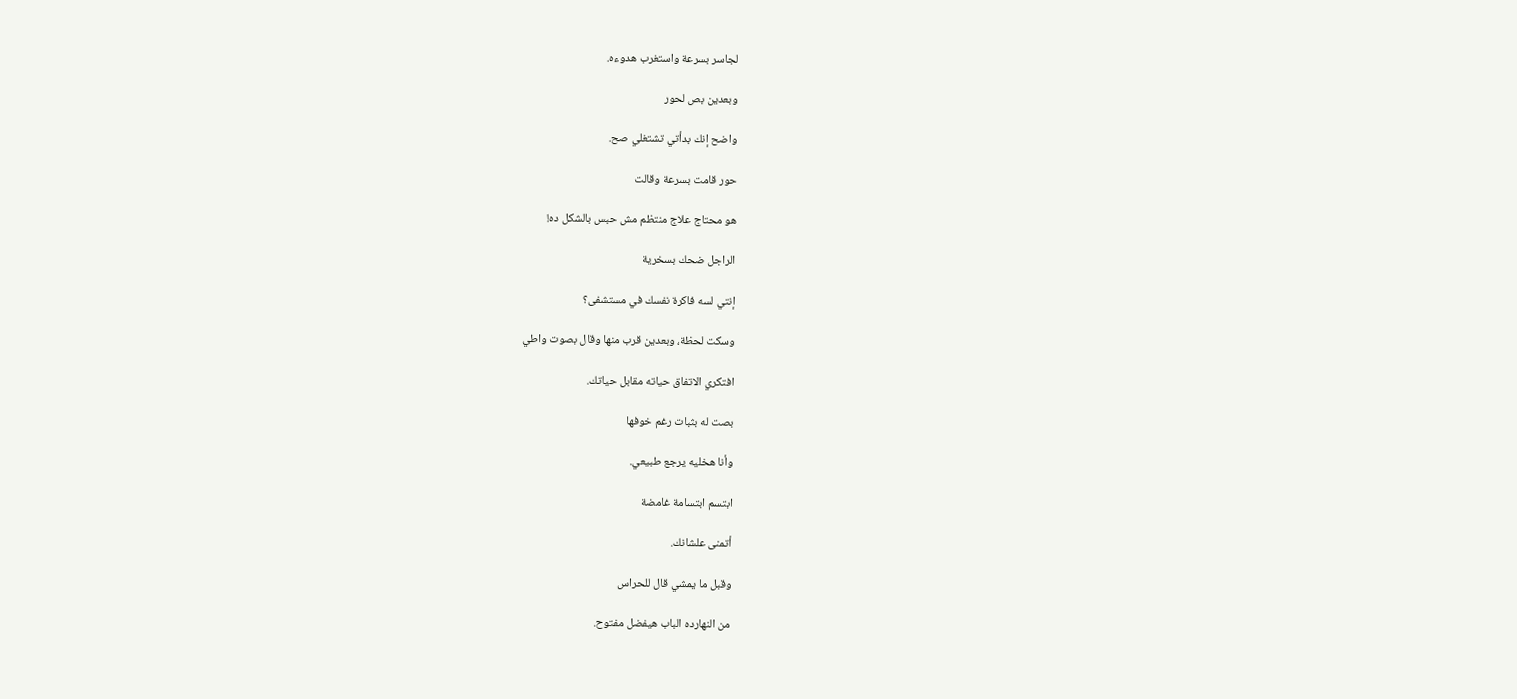لجاسر بسرعة واستغرب هدوءه.

وبعدين بص لحور

واضح إنك بدأتي تشتغلي صح.

حور قامت بسرعة وقالت

هو محتاج علاج منتظم مش حبس بالشكل ده!

الراجل ضحك بسخرية

إنتي لسه فاكرة نفسك في مستشفى؟

وسكت لحظة، وبعدين قرب منها وقال بصوت واطي

افتكري الاتفاق حياته مقابل حياتك.

بصت له بثبات رغم خوفها

وأنا هخليه يرجع طبيعي.

ابتسم ابتسامة غامضة

أتمنى علشانك.

وقبل ما يمشي قال للحراس

من النهارده الباب هيفضل مفتوح.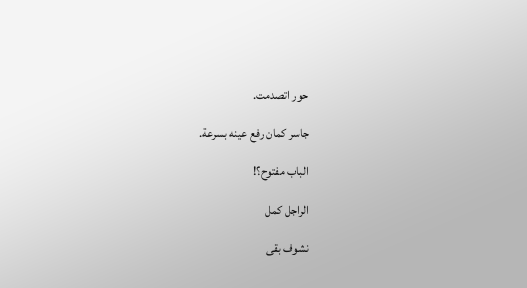حور اتصدمت.

جاسر كمان رفع عينه بسرعة.

الباب مفتوح؟!

الراجل كمل

نشوف بقى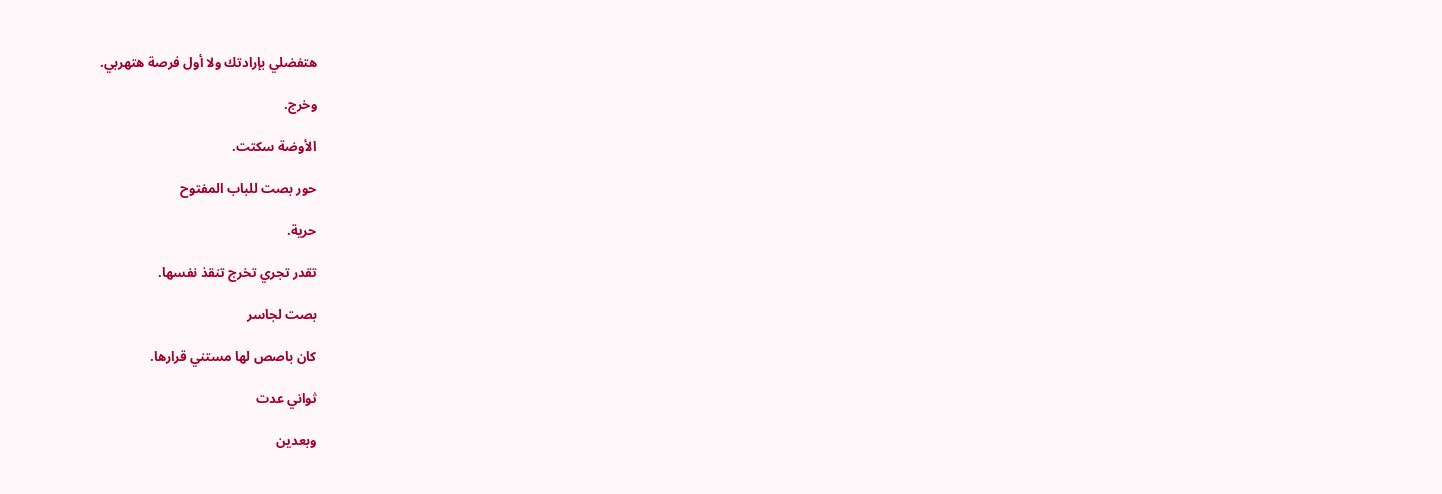هتفضلي بإرادتك ولا أول فرصة هتهربي.

وخرج.

الأوضة سكتت.

حور بصت للباب المفتوح

حرية.

تقدر تجري تخرج تنقذ نفسها.

بصت لجاسر

كان باصص لها مستني قرارها.

ثواني عدت

وبعدين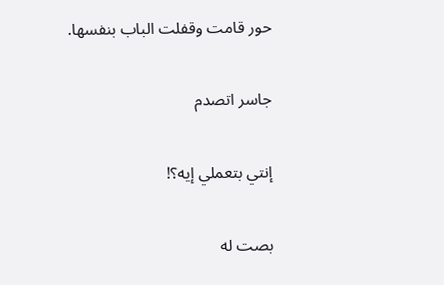حور قامت وقفلت الباب بنفسها.

جاسر اتصدم

إنتي بتعملي إيه؟!

بصت له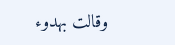وقالت بهدوء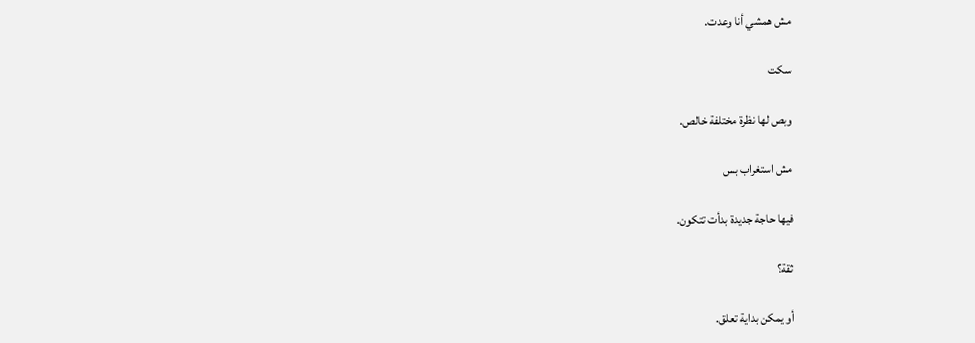مش همشي أنا وعدت.

سكت

وبص لها نظرة مختلفة خالص.

مش استغراب بس

فيها حاجة جديدة بدأت تتكون.

ثقة؟

أو يمكن بداية تعلق.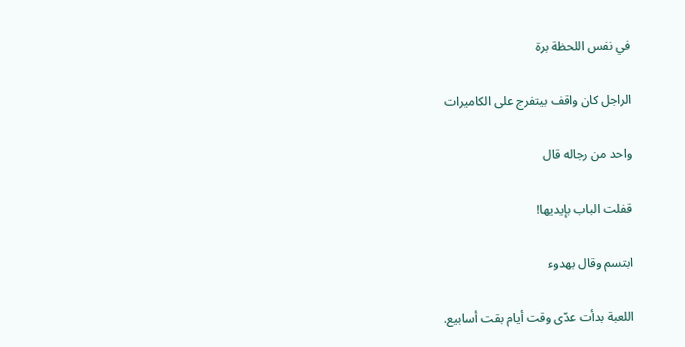في نفس اللحظة برة

الراجل كان واقف بيتفرج على الكاميرات

واحد من رجاله قال

قفلت الباب بإيديها!

ابتسم وقال بهدوء

اللعبة بدأت عدّى وقت أيام بقت أسابيع.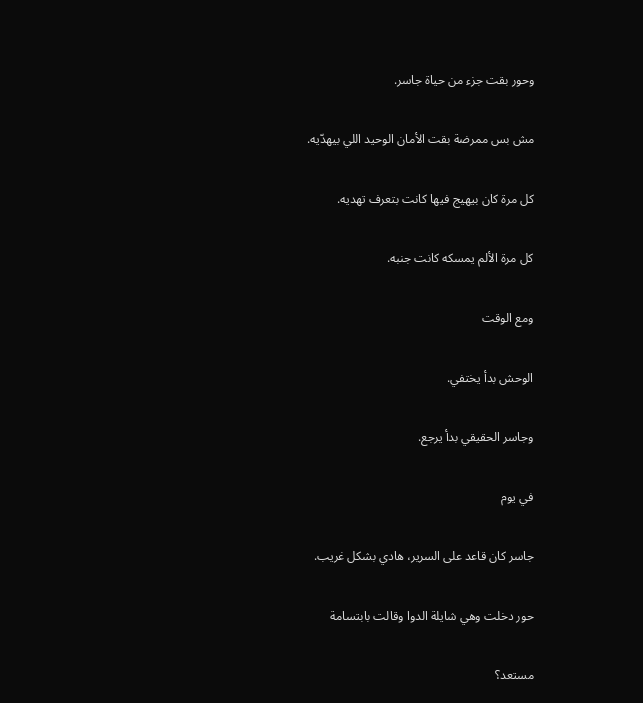وحور بقت جزء من حياة جاسر.

مش بس ممرضة بقت الأمان الوحيد اللي بيهدّيه.

كل مرة كان بيهيج فيها كانت بتعرف تهديه.

كل مرة الألم يمسكه كانت جنبه.

ومع الوقت

الوحش بدأ يختفي.

وجاسر الحقيقي بدأ يرجع.

في يوم

جاسر كان قاعد على السرير، هادي بشكل غريب.

حور دخلت وهي شايلة الدوا وقالت بابتسامة

مستعد؟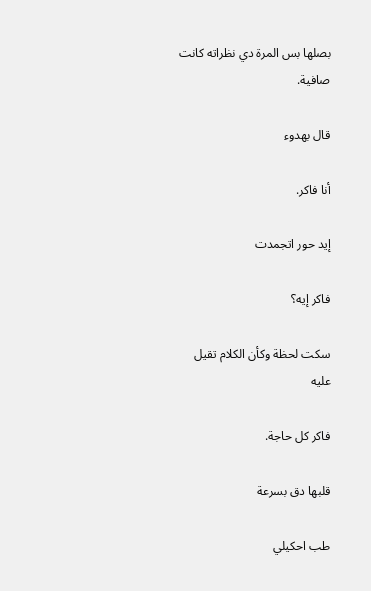بصلها بس المرة دي نظراته كانت صافية.

قال بهدوء

أنا فاكر.

إيد حور اتجمدت

فاكر إيه؟

سكت لحظة وكأن الكلام تقيل عليه

فاكر كل حاجة.

قلبها دق بسرعة

طب احكيلي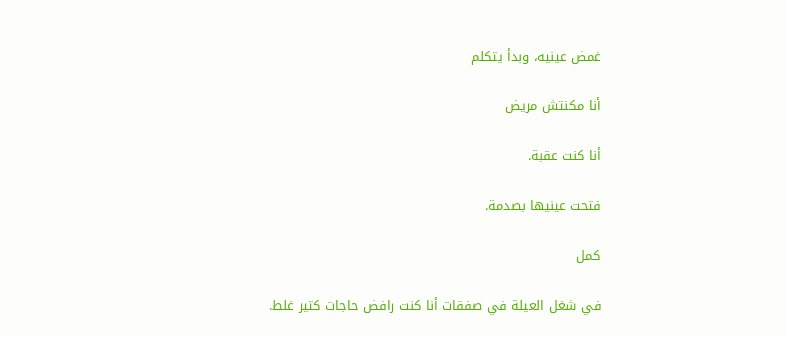غمض عينيه، وبدأ يتكلم

أنا مكنتش مريض

أنا كنت عقبة.

فتحت عينيها بصدمة.

كمل

في شغل العيلة في صفقات أنا كنت رافض حاجات كتير غلط.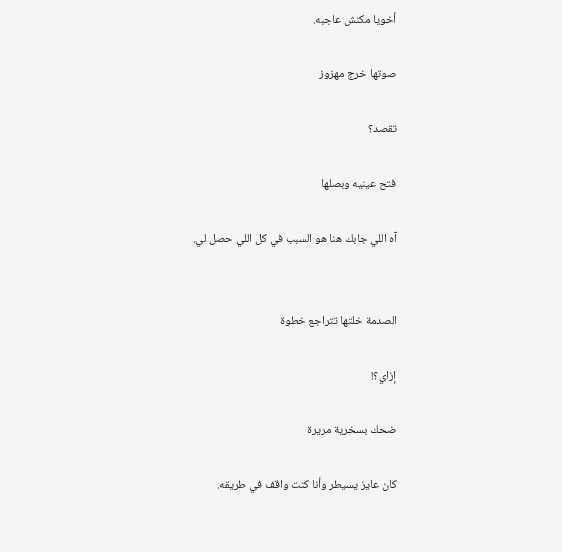أخويا مكنش عاجبه.

صوتها خرج مهزوز

تقصد؟

فتح عينيه وبصلها

آه اللي جابك هنا هو السبب في كل اللي حصل لي.


الصدمة خلتها تتراجع خطوة

إزاي؟!

ضحك بسخرية مريرة

كان عايز يسيطر وأنا كنت واقف في طريقه.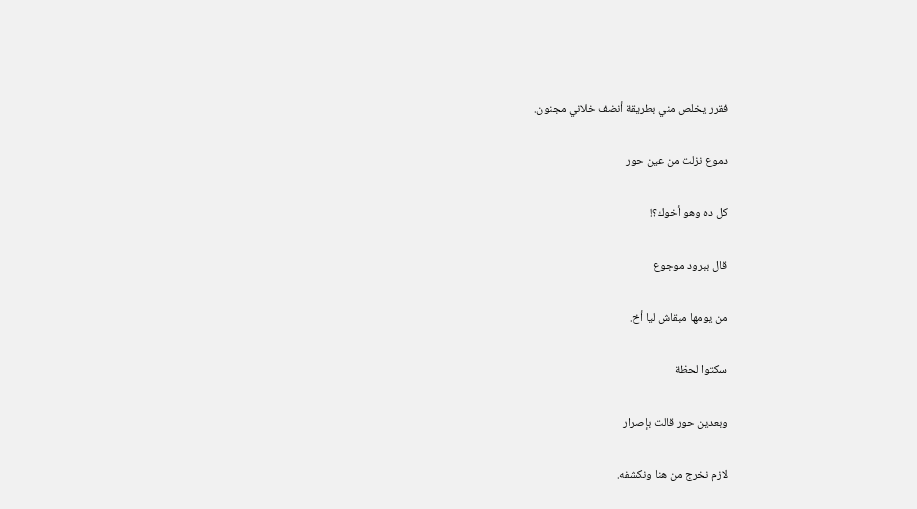فقرر يخلص مني بطريقة أنضف خلاني مجنون.

دموع نزلت من عين حور

كل ده وهو أخوك؟!

قال ببرود موجوع

من يومها مبقاش ليا أخ.

سكتوا لحظة

وبعدين حور قالت بإصرار

لازم نخرج من هنا ونكشفه.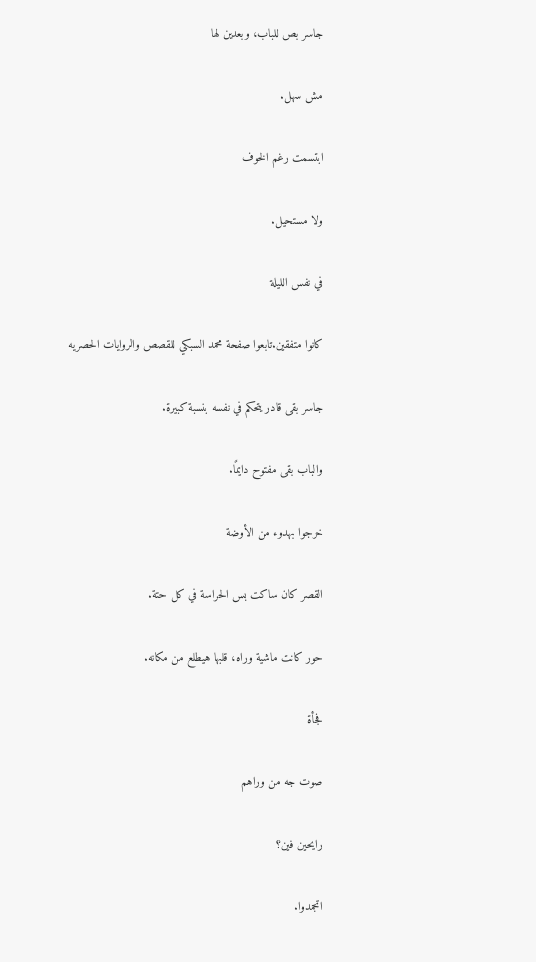جاسر بص للباب، وبعدين لها

مش سهل.

ابتسمت رغم الخوف

ولا مستحيل.

في نفس الليلة

كانوا متفقين.تابعوا صفحة محمد السبكي للقصص والروايات الحصريه

جاسر بقى قادر يتحكم في نفسه بنسبة كبيرة.

والباب بقى مفتوح دايمًا.

خرجوا بهدوء من الأوضة

القصر كان ساكت بس الحراسة في كل حتة.

حور كانت ماشية وراه، قلبها هيطلع من مكانه.

فجأة

صوت جه من وراهم

رايحين فين؟

اتجمدوا.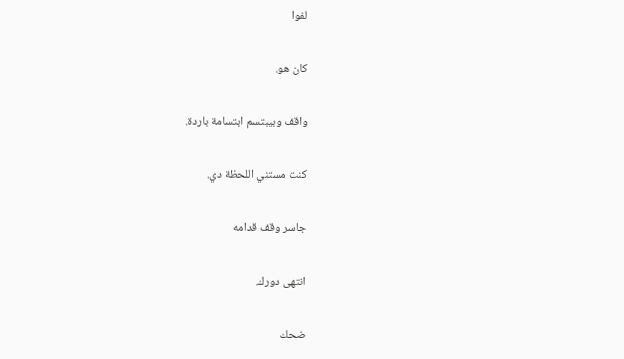لفوا

كان هو.

واقف وبيبتسم ابتسامة باردة.

كنت مستني اللحظة دي.

جاسر وقف قدامه

انتهى دورك.

ضحك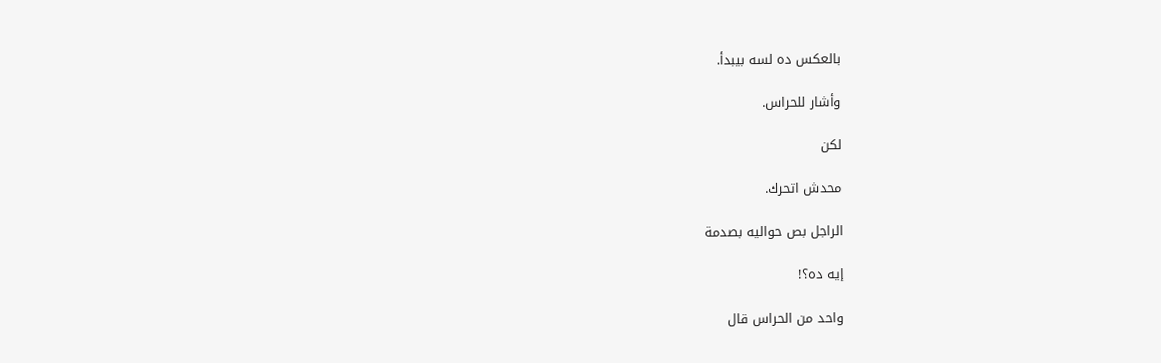بالعكس ده لسه بيبدأ.

وأشار للحراس.

لكن

محدش اتحرك.

الراجل بص حواليه بصدمة

إيه ده؟!

واحد من الحراس قال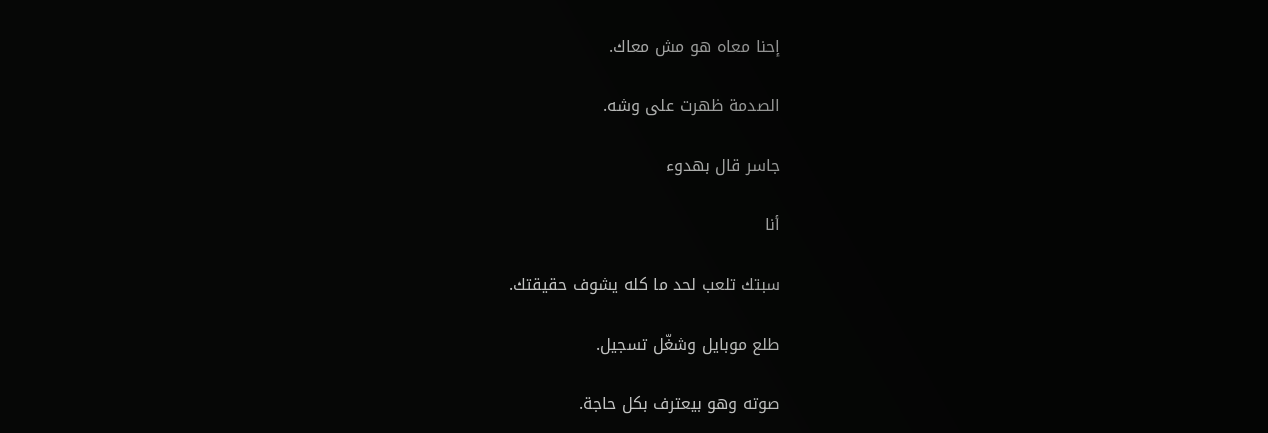إحنا معاه هو مش معاك.

الصدمة ظهرت على وشه.

جاسر قال بهدوء

أنا

سبتك تلعب لحد ما كله يشوف حقيقتك.

طلع موبايل وشغّل تسجيل.

صوته وهو بيعترف بكل حاجة.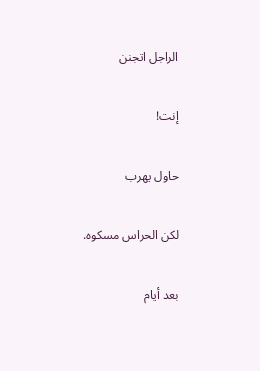الراجل اتجنن

إنت!

حاول يهرب

لكن الحراس مسكوه.

بعد أيام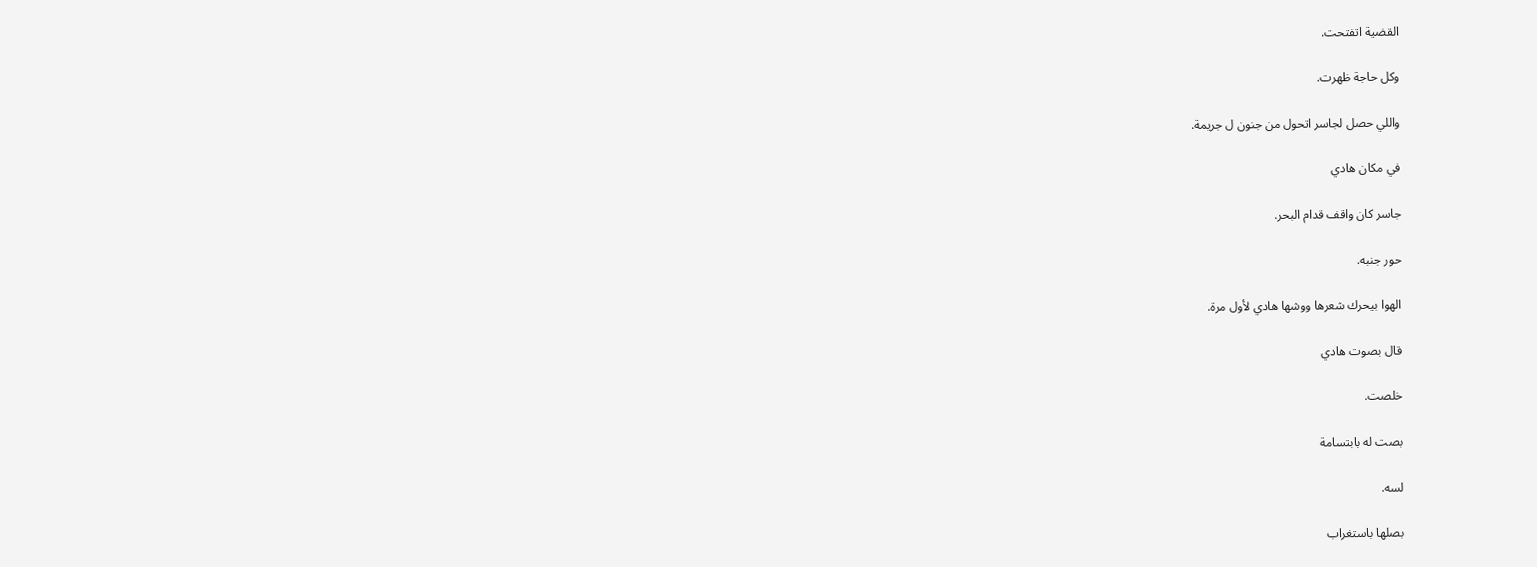القضية اتفتحت.

وكل حاجة ظهرت.

واللي حصل لجاسر اتحول من جنون ل جريمة.

في مكان هادي

جاسر كان واقف قدام البحر.

حور جنبه.

الهوا بيحرك شعرها ووشها هادي لأول مرة.

قال بصوت هادي

خلصت.

بصت له بابتسامة

لسه.

بصلها باستغراب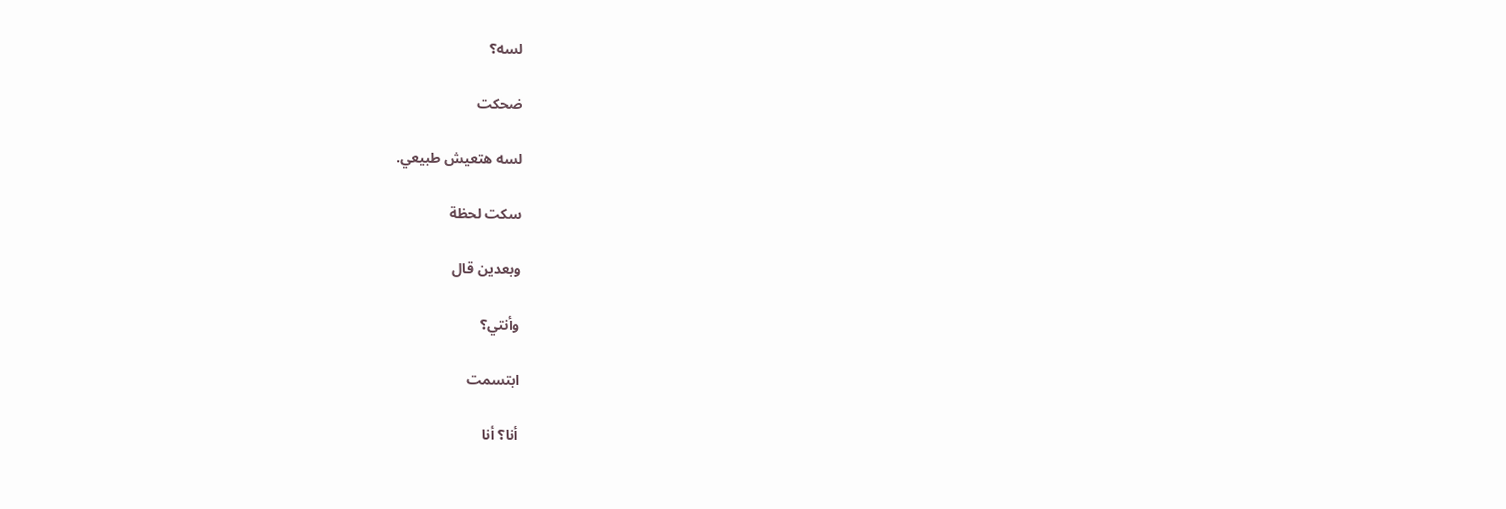لسه؟

ضحكت

لسه هتعيش طبيعي.

سكت لحظة

وبعدين قال

وأنتي؟

ابتسمت

أنا؟ أنا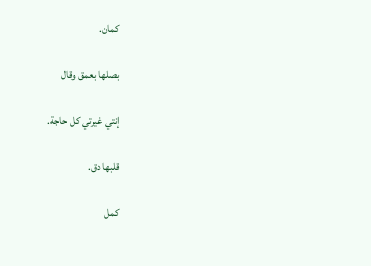كمان.

بصلها بعمق وقال

إنتي غيرتي كل حاجة.

قلبها دق.

كمل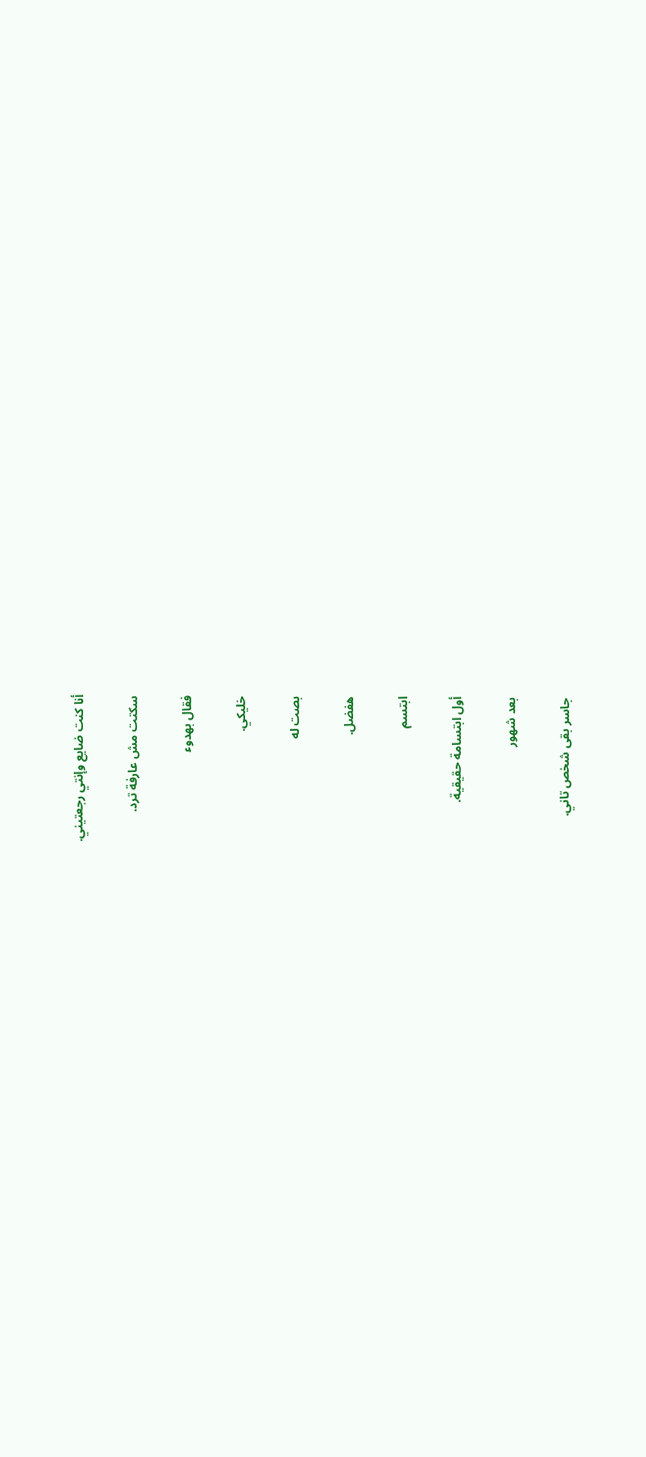أنا كنت ضايع وإنتي رجعتيني.

سكتت مش عارفة ترد.

فقال بهدوء

خليكي.

بصت له

هفضل.

ابتسم

أول ابتسامة حقيقية.

بعد شهور

جاسر بقى شخص تاني.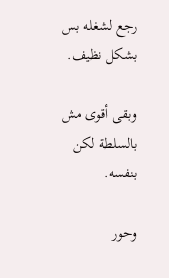رجع لشغله بس بشكل نظيف.

وبقى أقوى مش بالسلطة لكن بنفسه.

وحور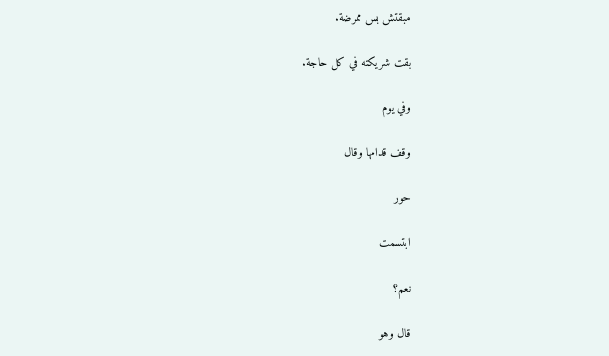مبقتش بس ممرضة.

بقت شريكته في كل حاجة.

وفي يوم

وقف قدامها وقال

حور

ابتسمت

نعم؟

قال وهو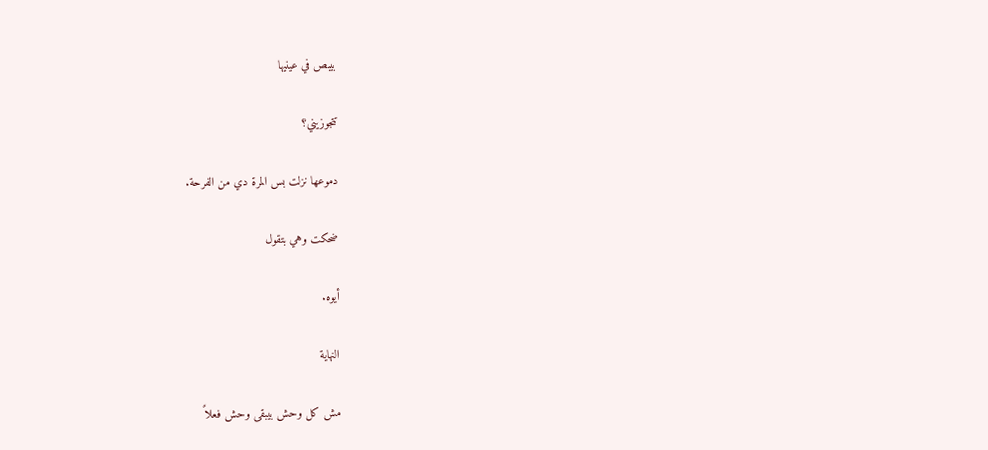بيبص في عينيها

تتجوزيني؟

دموعها نزلت بس المرة دي من الفرحة.

ضحكت وهي بتقول

أيوه.

النهاية

مش كل وحش بيبقى وحش فعلاً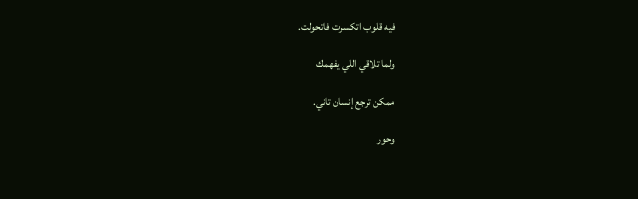فيه قلوب اتكسرت فاتحولت.

ولما تلاقي اللي يفهمك

ممكن ترجع إنسان تاني.

وحور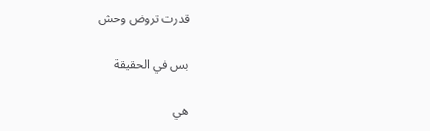قدرت تروض وحش

بس في الحقيقة

هي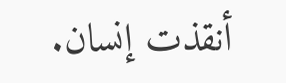أنقذت إنسان.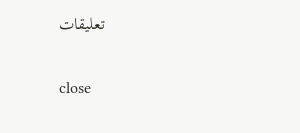تعليقات

close